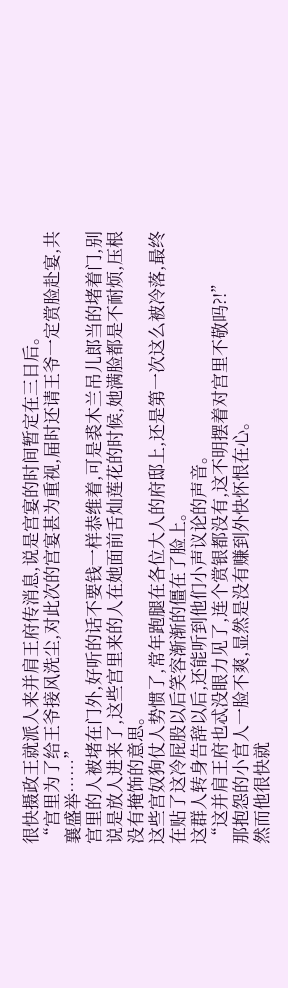很快摄政王就派人来并肩王府传消息,说是宫宴的时间暂定在三日后。
“宫里为了给王爷接风洗尘,对此次的宫宴甚为重视,届时还请王爷一定赏脸赴宴,共襄盛举……”
宫里的人被堵在门外,好听的话不要钱一样恭维着,可是裘木兰吊儿郎当的堵着门,别说是放人进来了,这些宫里来的人在她面前舌灿莲花的时候,她满脸都是不耐烦,压根没有掩饰的意思。
这些宫奴狗仗人势惯了,常年跑腿在各位大人的府邸上,还是第一次这么被冷落,最终在贴了这冷屁股以后笑容渐渐的僵在了脸上。
这群人转身告辞以后,还能听到他们小声议论的声音。
“这并肩王府也忒没眼力见了,连个赏银都没有,这不明摆着对宫里不敬吗?!”
那抱怨的小宫人一脸不爽,显然是没有赚到外快怀恨在心。
然而他很快就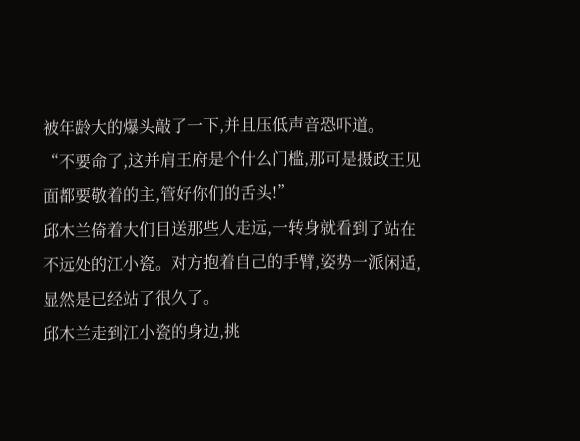被年龄大的爆头敲了一下,并且压低声音恐吓道。
“不要命了,这并肩王府是个什么门槛,那可是摄政王见面都要敬着的主,管好你们的舌头!”
邱木兰倚着大们目送那些人走远,一转身就看到了站在不远处的江小瓷。对方抱着自己的手臂,姿势一派闲适,显然是已经站了很久了。
邱木兰走到江小瓷的身边,挑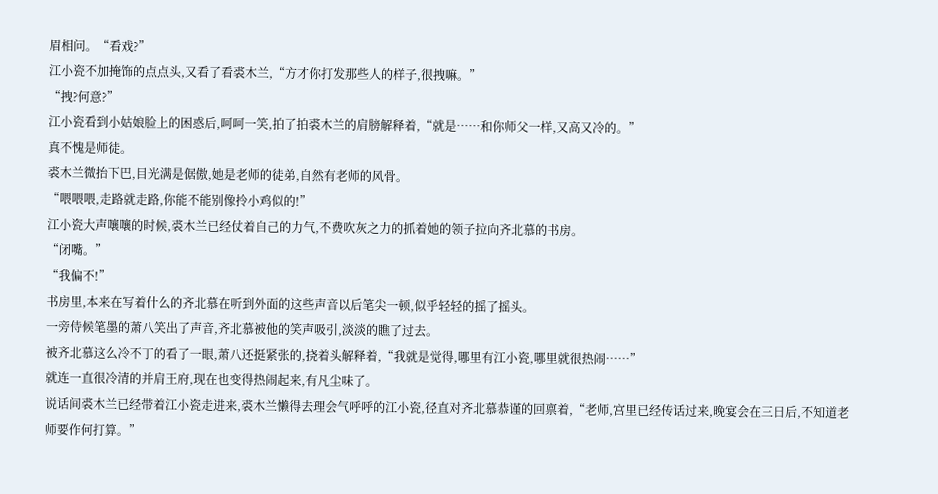眉相问。“看戏?”
江小瓷不加掩饰的点点头,又看了看裘木兰,“方才你打发那些人的样子,很拽嘛。”
“拽?何意?”
江小瓷看到小姑娘脸上的困惑后,呵呵一笑,拍了拍裘木兰的肩膀解释着,“就是……和你师父一样,又高又冷的。”
真不愧是师徒。
裘木兰微抬下巴,目光满是倨傲,她是老师的徒弟,自然有老师的风骨。
“喂喂喂,走路就走路,你能不能别像拎小鸡似的!”
江小瓷大声嚷嚷的时候,裘木兰已经仗着自己的力气,不费吹灰之力的抓着她的领子拉向齐北慕的书房。
“闭嘴。”
“我偏不!”
书房里,本来在写着什么的齐北慕在听到外面的这些声音以后笔尖一顿,似乎轻轻的摇了摇头。
一旁侍候笔墨的萧八笑出了声音,齐北慕被他的笑声吸引,淡淡的瞧了过去。
被齐北慕这么冷不丁的看了一眼,萧八还挺紧张的,挠着头解释着,“我就是觉得,哪里有江小瓷,哪里就很热闹……”
就连一直很冷清的并肩王府,现在也变得热闹起来,有凡尘味了。
说话间裘木兰已经带着江小瓷走进来,裘木兰懒得去理会气呼呼的江小瓷,径直对齐北慕恭谨的回禀着,“老师,宫里已经传话过来,晚宴会在三日后,不知道老师要作何打算。”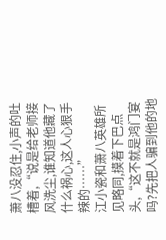萧八没忍住,小声的吐槽着,“说是给老师接风洗尘,谁知道他藏了什么祸心,这人心狠手辣的……”
江小瓷和萧八英雄所见略同,摸着下巴点头,“这不就是鸿门宴吗?先把人骗到他的地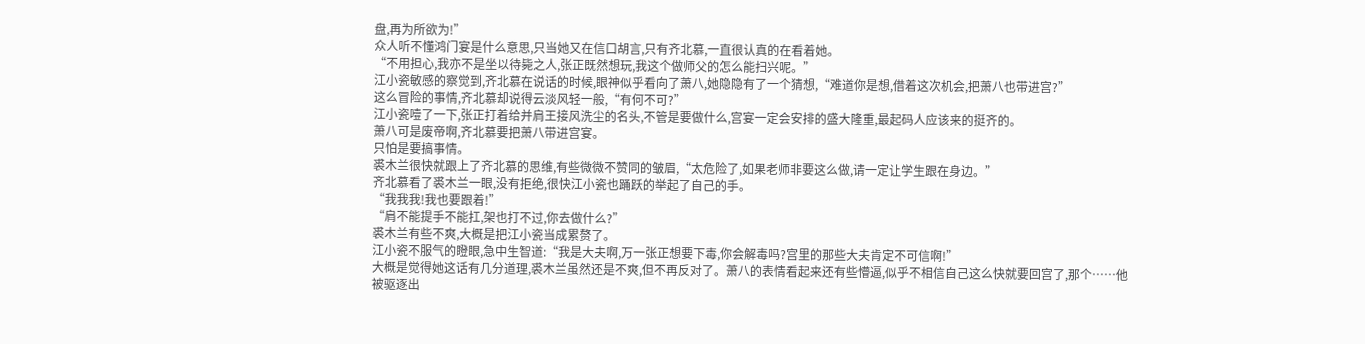盘,再为所欲为!”
众人听不懂鸿门宴是什么意思,只当她又在信口胡言,只有齐北慕,一直很认真的在看着她。
“不用担心,我亦不是坐以待毙之人,张正既然想玩,我这个做师父的怎么能扫兴呢。”
江小瓷敏感的察觉到,齐北慕在说话的时候,眼神似乎看向了萧八,她隐隐有了一个猜想,“难道你是想,借着这次机会,把萧八也带进宫?”
这么冒险的事情,齐北慕却说得云淡风轻一般,“有何不可?”
江小瓷噎了一下,张正打着给并肩王接风洗尘的名头,不管是要做什么,宫宴一定会安排的盛大隆重,最起码人应该来的挺齐的。
萧八可是废帝啊,齐北慕要把萧八带进宫宴。
只怕是要搞事情。
裘木兰很快就跟上了齐北慕的思维,有些微微不赞同的皱眉,“太危险了,如果老师非要这么做,请一定让学生跟在身边。”
齐北慕看了裘木兰一眼,没有拒绝,很快江小瓷也踊跃的举起了自己的手。
“我我我!我也要跟着!”
“肩不能提手不能扛,架也打不过,你去做什么?”
裘木兰有些不爽,大概是把江小瓷当成累赘了。
江小瓷不服气的瞪眼,急中生智道:“我是大夫啊,万一张正想要下毒,你会解毒吗?宫里的那些大夫肯定不可信啊!”
大概是觉得她这话有几分道理,裘木兰虽然还是不爽,但不再反对了。萧八的表情看起来还有些懵逼,似乎不相信自己这么快就要回宫了,那个……他被驱逐出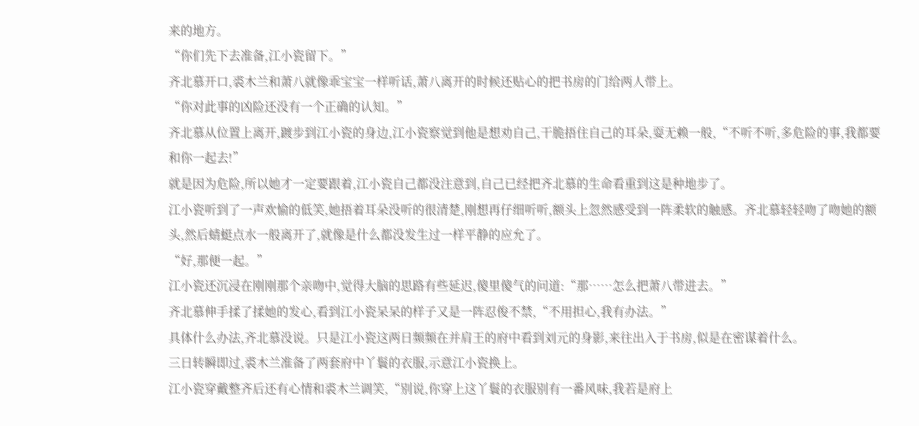来的地方。
“你们先下去准备,江小瓷留下。”
齐北慕开口,裘木兰和萧八就像乖宝宝一样听话,萧八离开的时候还贴心的把书房的门给两人带上。
“你对此事的凶险还没有一个正确的认知。”
齐北慕从位置上离开,踱步到江小瓷的身边,江小瓷察觉到他是想劝自己,干脆捂住自己的耳朵,耍无赖一般,“不听不听,多危险的事,我都要和你一起去!”
就是因为危险,所以她才一定要跟着,江小瓷自己都没注意到,自己已经把齐北慕的生命看重到这是种地步了。
江小瓷听到了一声欢愉的低笑,她捂着耳朵没听的很清楚,刚想再仔细听听,额头上忽然感受到一阵柔软的触感。齐北慕轻轻吻了吻她的额头,然后蜻蜓点水一般离开了,就像是什么都没发生过一样平静的应允了。
“好,那便一起。”
江小瓷还沉浸在刚刚那个亲吻中,觉得大脑的思路有些延迟,傻里傻气的问道:“那……怎么把萧八带进去。”
齐北慕伸手揉了揉她的发心,看到江小瓷呆呆的样子又是一阵忍俊不禁,“不用担心,我有办法。”
具体什么办法,齐北慕没说。只是江小瓷这两日频频在并肩王的府中看到刘元的身影,来往出入于书房,似是在密谋着什么。
三日转瞬即过,裘木兰准备了两套府中丫鬟的衣服,示意江小瓷换上。
江小瓷穿戴整齐后还有心情和裘木兰调笑,“别说,你穿上这丫鬟的衣服别有一番风味,我若是府上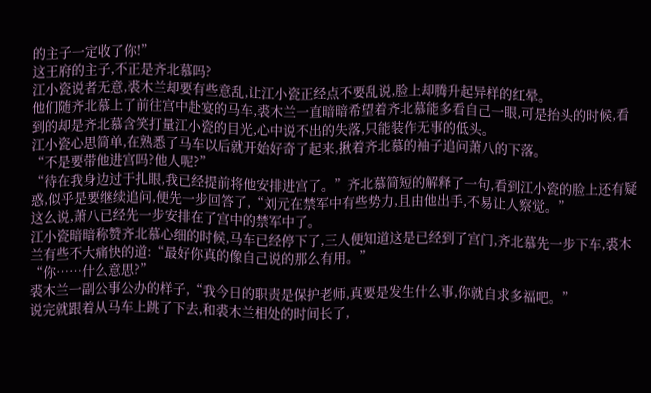的主子一定收了你!”
这王府的主子,不正是齐北慕吗?
江小瓷说者无意,裘木兰却要有些意乱,让江小瓷正经点不要乱说,脸上却腾升起异样的红晕。
他们随齐北慕上了前往宫中赴宴的马车,裘木兰一直暗暗希望着齐北慕能多看自己一眼,可是抬头的时候,看到的却是齐北慕含笑打量江小瓷的目光,心中说不出的失落,只能装作无事的低头。
江小瓷心思简单,在熟悉了马车以后就开始好奇了起来,揪着齐北慕的袖子追问萧八的下落。
“不是要带他进宫吗?他人呢?”
“待在我身边过于扎眼,我已经提前将他安排进宫了。”齐北慕简短的解释了一句,看到江小瓷的脸上还有疑惑,似乎是要继续追问,便先一步回答了,“刘元在禁军中有些势力,且由他出手,不易让人察觉。”
这么说,萧八已经先一步安排在了宫中的禁军中了。
江小瓷暗暗称赞齐北慕心细的时候,马车已经停下了,三人便知道这是已经到了宫门,齐北慕先一步下车,裘木兰有些不大痛快的道:“最好你真的像自己说的那么有用。”
“你……什么意思?”
裘木兰一副公事公办的样子,“我今日的职责是保护老师,真要是发生什么事,你就自求多福吧。”
说完就跟着从马车上跳了下去,和裘木兰相处的时间长了,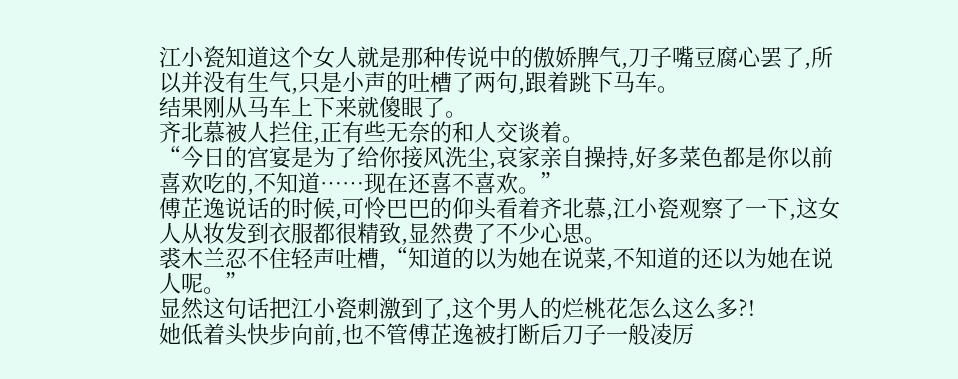江小瓷知道这个女人就是那种传说中的傲娇脾气,刀子嘴豆腐心罢了,所以并没有生气,只是小声的吐槽了两句,跟着跳下马车。
结果刚从马车上下来就傻眼了。
齐北慕被人拦住,正有些无奈的和人交谈着。
“今日的宫宴是为了给你接风洗尘,哀家亲自操持,好多菜色都是你以前喜欢吃的,不知道……现在还喜不喜欢。”
傅芷逸说话的时候,可怜巴巴的仰头看着齐北慕,江小瓷观察了一下,这女人从妆发到衣服都很精致,显然费了不少心思。
裘木兰忍不住轻声吐槽,“知道的以为她在说菜,不知道的还以为她在说人呢。”
显然这句话把江小瓷刺激到了,这个男人的烂桃花怎么这么多?!
她低着头快步向前,也不管傅芷逸被打断后刀子一般凌厉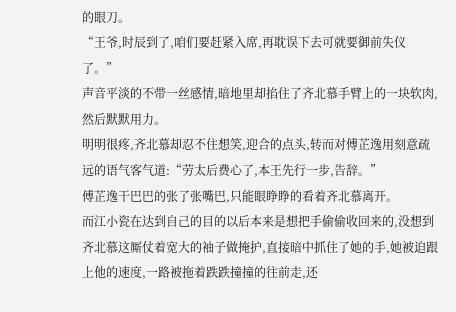的眼刀。
“王爷,时辰到了,咱们要赶紧入席,再耽误下去可就要御前失仪了。”
声音平淡的不带一丝感情,暗地里却掐住了齐北慕手臂上的一块软肉,然后默默用力。
明明很疼,齐北慕却忍不住想笑,迎合的点头,转而对傅芷逸用刻意疏远的语气客气道:“劳太后费心了,本王先行一步,告辞。”
傅芷逸干巴巴的张了张嘴巴,只能眼睁睁的看着齐北慕离开。
而江小瓷在达到自己的目的以后本来是想把手偷偷收回来的,没想到齐北慕这厮仗着宽大的袖子做掩护,直接暗中抓住了她的手,她被迫跟上他的速度,一路被拖着跌跌撞撞的往前走,还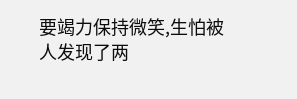要竭力保持微笑,生怕被人发现了两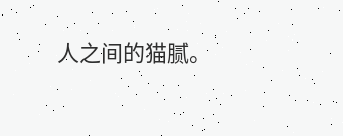人之间的猫腻。